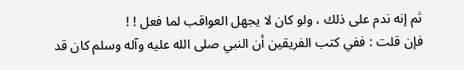ثم إنه ندم على ذلك ، ولو كان لا يجهل العواقب لما فعل ! !
فإن قلت : ففي كتب الفريقين أن النبي صلى الله عليه وآله وسلم كان قد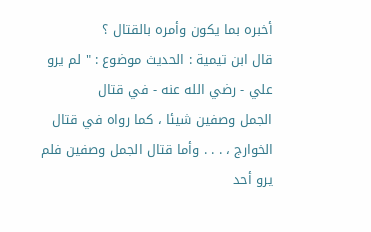أخبره بما يكون وأمره بالقتال ؟
قال ابن تيمية : الحديث موضوع : " لم يرو علي - رضي الله عنه - في قتال
الجمل وصفين شيئا ، كما رواه في قتال الخوارج ، . . . وأما قتال الجمل وصفين فلم
يرو أحد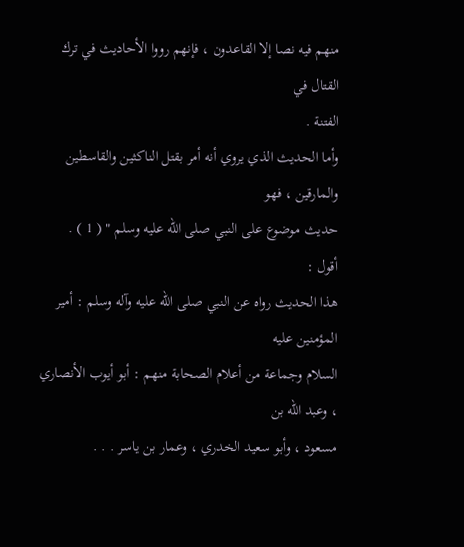منهم فيه نصا إلا القاعدون ، فإنهم رووا الأحاديث في ترك القتال في
الفتنة .
وأما الحديث الذي يروي أنه أمر بقتل الناكثين والقاسطين والمارقين ، فهو
حديث موضوع على النبي صلى الله عليه وسلم " ( 1 ) .
أقول :
هذا الحديث رواه عن النبي صلى الله عليه وآله وسلم : أمير المؤمنين عليه
السلام وجماعة من أعلام الصحابة منهم : أبو أيوب الأنصاري ، وعبد الله بن
مسعود ، وأبو سعيد الخدري ، وعمار بن ياسر . . .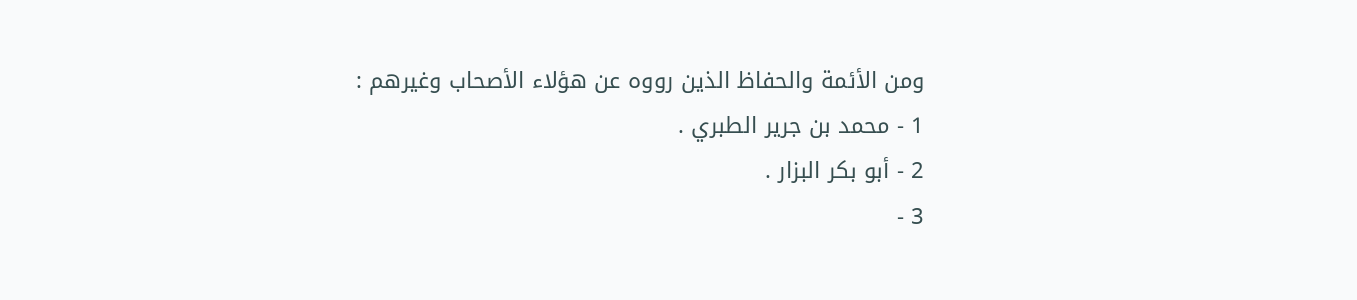ومن الأئمة والحفاظ الذين رووه عن هؤلاء الأصحاب وغيرهم :
1 - محمد بن جرير الطبري .
2 - أبو بكر البزار .
3 -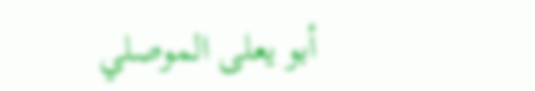أبو يعلى الموصلي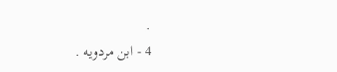.
4 - ابن مردويه .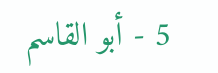5 - أبو القاسم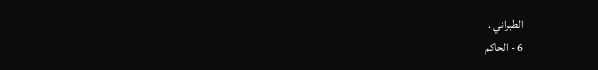الطبراني .
6 - الحاكم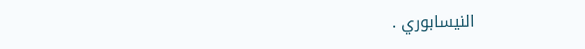النيسابوري .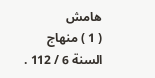هامش
( 1 ) منهاج السنة 6 / 112 .